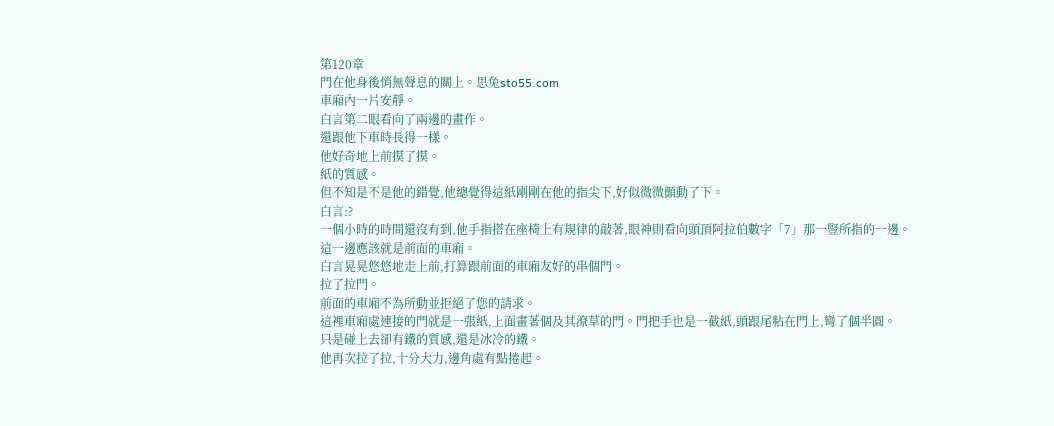第120章
門在他身後悄無聲息的關上。思兔sto55.com
車廂內一片安靜。
白言第二眼看向了兩邊的畫作。
還跟他下車時長得一樣。
他好奇地上前摸了摸。
紙的質感。
但不知是不是他的錯覺,他總覺得這紙剛剛在他的指尖下,好似微微顫動了下。
白言:?
一個小時的時間還沒有到,他手指搭在座椅上有規律的敲著,眼神則看向頭頂阿拉伯數字「7」那一豎所指的一邊。
這一邊應該就是前面的車廂。
白言晃晃悠悠地走上前,打算跟前面的車廂友好的串個門。
拉了拉門。
前面的車廂不為所動並拒絕了您的請求。
這裡車廂處連接的門就是一張紙,上面畫著個及其潦草的門。門把手也是一截紙,頭跟尾粘在門上,彎了個半圓。
只是碰上去卻有鐵的質感,還是冰冷的鐵。
他再次拉了拉,十分大力,邊角處有點捲起。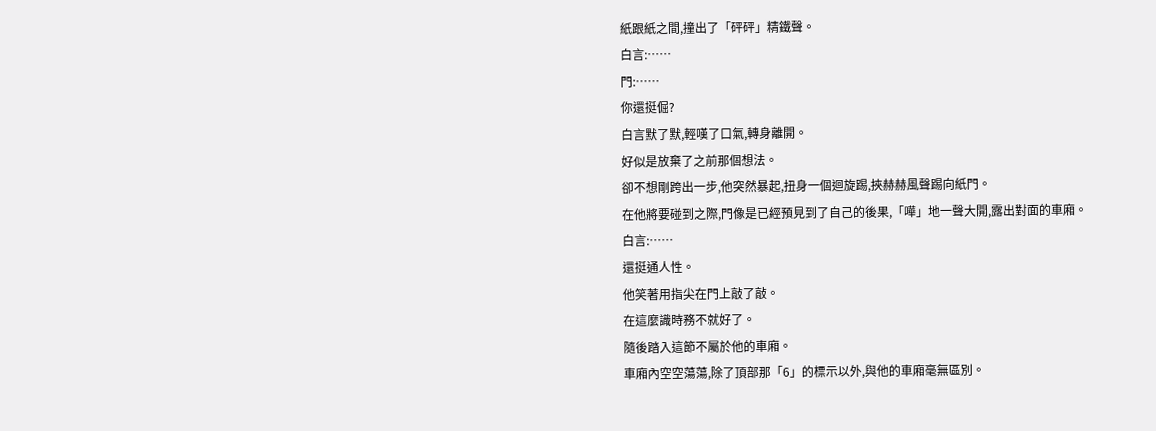紙跟紙之間,撞出了「砰砰」精鐵聲。
白言:……
門:……
你還挺倔?
白言默了默,輕嘆了口氣,轉身離開。
好似是放棄了之前那個想法。
卻不想剛跨出一步,他突然暴起,扭身一個迴旋踢,挾赫赫風聲踢向紙門。
在他將要碰到之際,門像是已經預見到了自己的後果,「嘩」地一聲大開,露出對面的車廂。
白言:……
還挺通人性。
他笑著用指尖在門上敲了敲。
在這麼識時務不就好了。
隨後踏入這節不屬於他的車廂。
車廂內空空蕩蕩,除了頂部那「6」的標示以外,與他的車廂毫無區別。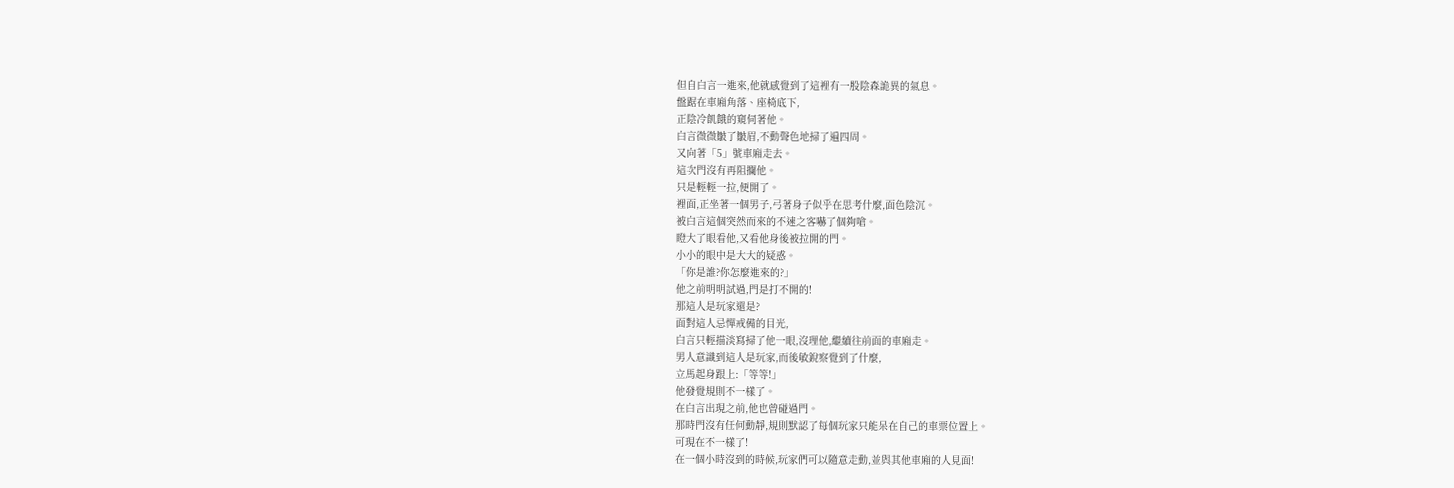但自白言一進來,他就感覺到了這裡有一股陰森詭異的氣息。
盤踞在車廂角落、座椅底下,
正陰冷飢餓的窺伺著他。
白言微微皺了皺眉,不動聲色地掃了遍四周。
又向著「5」號車廂走去。
這次門沒有再阻攔他。
只是輕輕一拉,便開了。
裡面,正坐著一個男子,弓著身子似乎在思考什麼,面色陰沉。
被白言這個突然而來的不速之客嚇了個夠嗆。
瞪大了眼看他,又看他身後被拉開的門。
小小的眼中是大大的疑惑。
「你是誰?你怎麼進來的?」
他之前明明試過,門是打不開的!
那這人是玩家還是?
面對這人忌憚戒備的目光,
白言只輕描淡寫掃了他一眼,沒理他,繼續往前面的車廂走。
男人意識到這人是玩家,而後敏銳察覺到了什麼,
立馬起身跟上:「等等!」
他發覺規則不一樣了。
在白言出現之前,他也曾碰過門。
那時門沒有任何動靜,規則默認了每個玩家只能呆在自己的車票位置上。
可現在不一樣了!
在一個小時沒到的時候,玩家們可以隨意走動,並與其他車廂的人見面!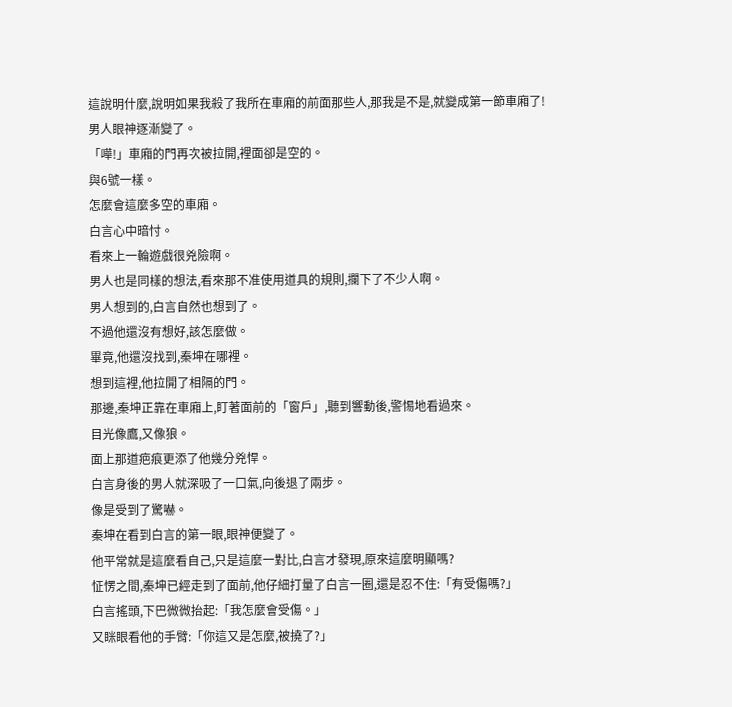這說明什麼,說明如果我殺了我所在車廂的前面那些人,那我是不是,就變成第一節車廂了!
男人眼神逐漸變了。
「嘩!」車廂的門再次被拉開,裡面卻是空的。
與6號一樣。
怎麼會這麼多空的車廂。
白言心中暗忖。
看來上一輪遊戲很兇險啊。
男人也是同樣的想法,看來那不准使用道具的規則,攔下了不少人啊。
男人想到的,白言自然也想到了。
不過他還沒有想好,該怎麼做。
畢竟,他還沒找到,秦坤在哪裡。
想到這裡,他拉開了相隔的門。
那邊,秦坤正靠在車廂上,盯著面前的「窗戶」,聽到響動後,警惕地看過來。
目光像鷹,又像狼。
面上那道疤痕更添了他幾分兇悍。
白言身後的男人就深吸了一口氣,向後退了兩步。
像是受到了驚嚇。
秦坤在看到白言的第一眼,眼神便變了。
他平常就是這麼看自己,只是這麼一對比,白言才發現,原來這麼明顯嗎?
怔愣之間,秦坤已經走到了面前,他仔細打量了白言一圈,還是忍不住:「有受傷嗎?」
白言搖頭,下巴微微抬起:「我怎麼會受傷。」
又眯眼看他的手臂:「你這又是怎麼,被撓了?」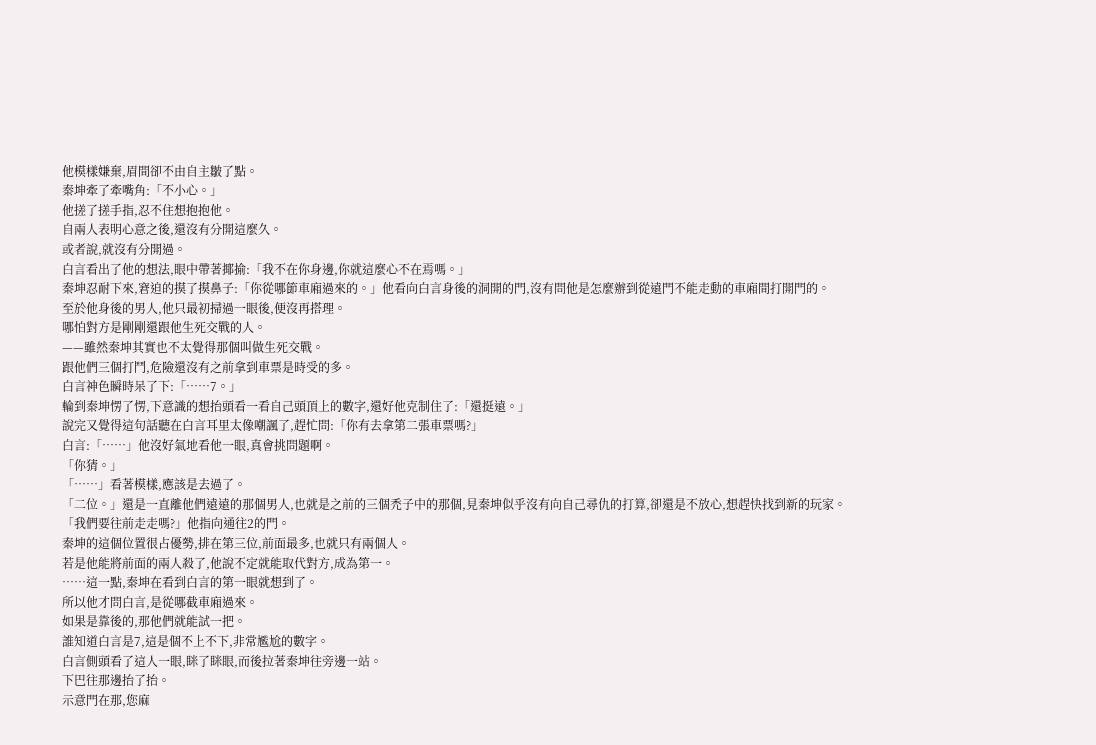他模樣嫌棄,眉間卻不由自主皺了點。
秦坤牽了牽嘴角:「不小心。」
他搓了搓手指,忍不住想抱抱他。
自兩人表明心意之後,還沒有分開這麼久。
或者說,就沒有分開過。
白言看出了他的想法,眼中帶著揶揄:「我不在你身邊,你就這麼心不在焉嗎。」
秦坤忍耐下來,窘迫的摸了摸鼻子:「你從哪節車廂過來的。」他看向白言身後的洞開的門,沒有問他是怎麼辦到從遠門不能走動的車廂間打開門的。
至於他身後的男人,他只最初掃過一眼後,便沒再搭理。
哪怕對方是剛剛還跟他生死交戰的人。
——雖然秦坤其實也不太覺得那個叫做生死交戰。
跟他們三個打鬥,危險還沒有之前拿到車票是時受的多。
白言神色瞬時呆了下:「……7。」
輪到秦坤愣了愣,下意識的想抬頭看一看自己頭頂上的數字,還好他克制住了:「還挺遠。」
說完又覺得這句話聽在白言耳里太像嘲諷了,趕忙問:「你有去拿第二張車票嗎?」
白言:「……」他沒好氣地看他一眼,真會挑問題啊。
「你猜。」
「……」看著模樣,應該是去過了。
「二位。」還是一直離他們遠遠的那個男人,也就是之前的三個禿子中的那個,見秦坤似乎沒有向自己尋仇的打算,卻還是不放心,想趕快找到新的玩家。
「我們要往前走走嗎?」他指向通往2的門。
秦坤的這個位置很占優勢,排在第三位,前面最多,也就只有兩個人。
若是他能將前面的兩人殺了,他說不定就能取代對方,成為第一。
……這一點,秦坤在看到白言的第一眼就想到了。
所以他才問白言,是從哪截車廂過來。
如果是靠後的,那他們就能試一把。
誰知道白言是7,這是個不上不下,非常尷尬的數字。
白言側頭看了這人一眼,眯了眯眼,而後拉著秦坤往旁邊一站。
下巴往那邊抬了抬。
示意門在那,您麻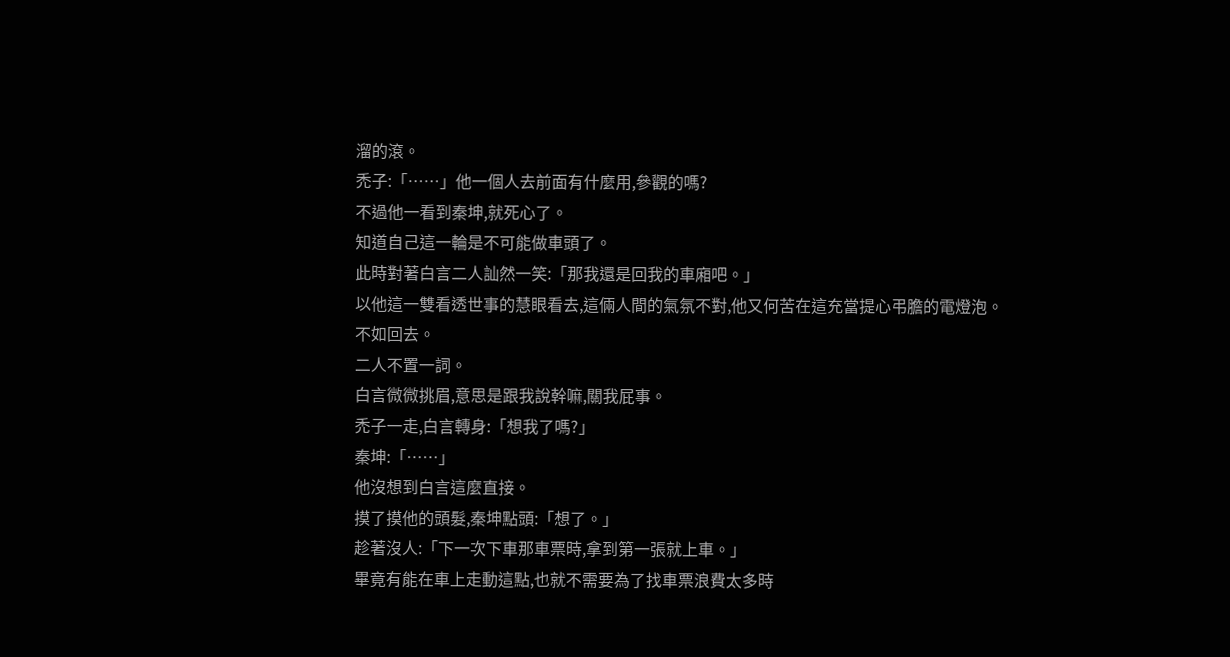溜的滾。
禿子:「……」他一個人去前面有什麼用,參觀的嗎?
不過他一看到秦坤,就死心了。
知道自己這一輪是不可能做車頭了。
此時對著白言二人訕然一笑:「那我還是回我的車廂吧。」
以他這一雙看透世事的慧眼看去,這倆人間的氣氛不對,他又何苦在這充當提心弔膽的電燈泡。
不如回去。
二人不置一詞。
白言微微挑眉,意思是跟我說幹嘛,關我屁事。
禿子一走,白言轉身:「想我了嗎?」
秦坤:「……」
他沒想到白言這麼直接。
摸了摸他的頭髮,秦坤點頭:「想了。」
趁著沒人:「下一次下車那車票時,拿到第一張就上車。」
畢竟有能在車上走動這點,也就不需要為了找車票浪費太多時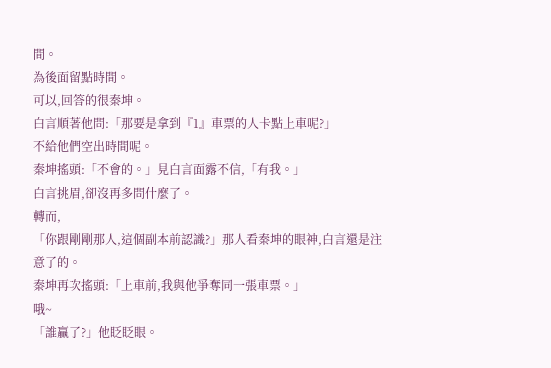間。
為後面留點時間。
可以,回答的很秦坤。
白言順著他問:「那要是拿到『1』車票的人卡點上車呢?」
不給他們空出時間呢。
秦坤搖頭:「不會的。」見白言面露不信,「有我。」
白言挑眉,卻沒再多問什麼了。
轉而,
「你跟剛剛那人,這個副本前認識?」那人看秦坤的眼神,白言還是注意了的。
秦坤再次搖頭:「上車前,我與他爭奪同一張車票。」
哦~
「誰贏了?」他眨眨眼。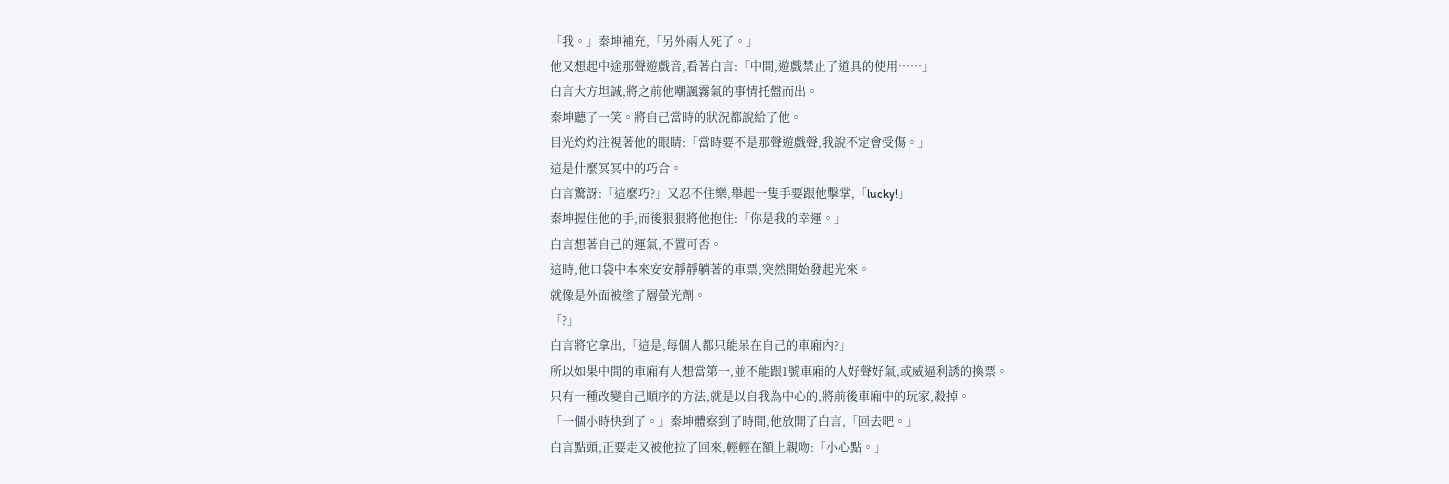「我。」秦坤補充,「另外兩人死了。」
他又想起中途那聲遊戲音,看著白言:「中間,遊戲禁止了道具的使用……」
白言大方坦誠,將之前他嘲諷霧氣的事情托盤而出。
秦坤聽了一笑。將自己當時的狀況都說給了他。
目光灼灼注視著他的眼睛:「當時要不是那聲遊戲聲,我說不定會受傷。」
這是什麼冥冥中的巧合。
白言驚訝:「這麼巧?」又忍不住樂,舉起一隻手要跟他擊掌,「lucky!」
秦坤握住他的手,而後狠狠將他抱住:「你是我的幸運。」
白言想著自己的運氣,不置可否。
這時,他口袋中本來安安靜靜躺著的車票,突然開始發起光來。
就像是外面被塗了層螢光劑。
「?」
白言將它拿出,「這是,每個人都只能呆在自己的車廂內?」
所以如果中間的車廂有人想當第一,並不能跟1號車廂的人好聲好氣,或威逼利誘的換票。
只有一種改變自己順序的方法,就是以自我為中心的,將前後車廂中的玩家,殺掉。
「一個小時快到了。」秦坤體察到了時間,他放開了白言,「回去吧。」
白言點頭,正要走又被他拉了回來,輕輕在額上親吻:「小心點。」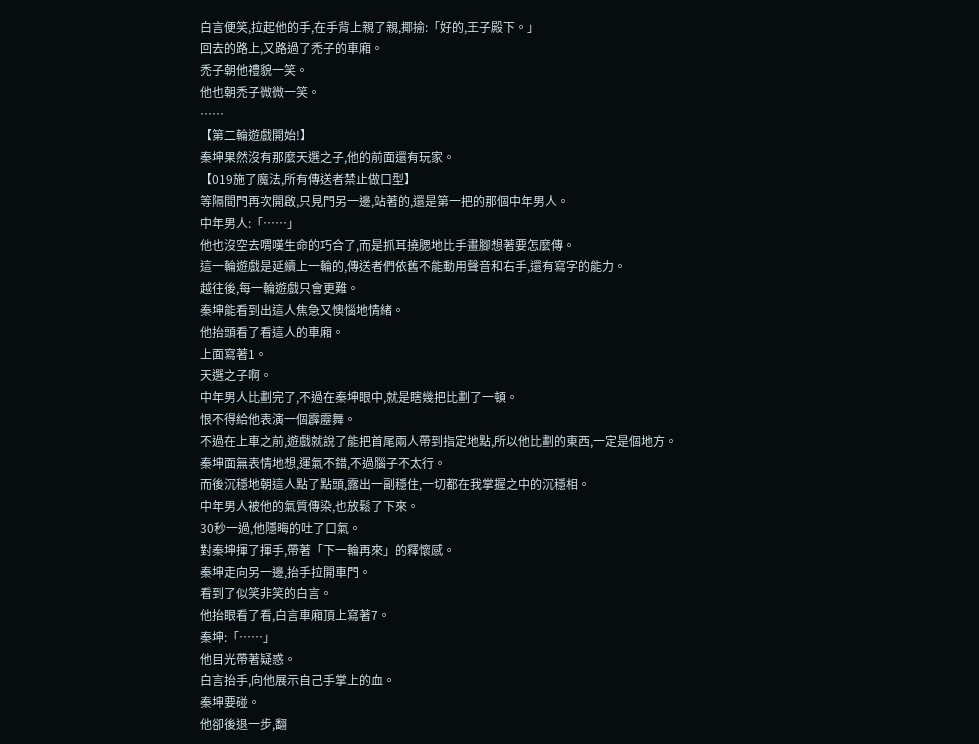白言便笑,拉起他的手,在手背上親了親,揶揄:「好的,王子殿下。」
回去的路上,又路過了禿子的車廂。
禿子朝他禮貌一笑。
他也朝禿子微微一笑。
……
【第二輪遊戲開始!】
秦坤果然沒有那麼天選之子,他的前面還有玩家。
【019施了魔法,所有傳送者禁止做口型】
等隔間門再次開啟,只見門另一邊,站著的,還是第一把的那個中年男人。
中年男人:「……」
他也沒空去喟嘆生命的巧合了,而是抓耳撓腮地比手畫腳想著要怎麼傳。
這一輪遊戲是延續上一輪的,傳送者們依舊不能動用聲音和右手,還有寫字的能力。
越往後,每一輪遊戲只會更難。
秦坤能看到出這人焦急又懊惱地情緒。
他抬頭看了看這人的車廂。
上面寫著1。
天選之子啊。
中年男人比劃完了,不過在秦坤眼中,就是瞎幾把比劃了一頓。
恨不得給他表演一個霹靂舞。
不過在上車之前,遊戲就說了能把首尾兩人帶到指定地點,所以他比劃的東西,一定是個地方。
秦坤面無表情地想,運氣不錯,不過腦子不太行。
而後沉穩地朝這人點了點頭,露出一副穩住,一切都在我掌握之中的沉穩相。
中年男人被他的氣質傳染,也放鬆了下來。
30秒一過,他隱晦的吐了口氣。
對秦坤揮了揮手,帶著「下一輪再來」的釋懷感。
秦坤走向另一邊,抬手拉開車門。
看到了似笑非笑的白言。
他抬眼看了看,白言車廂頂上寫著7。
秦坤:「……」
他目光帶著疑惑。
白言抬手,向他展示自己手掌上的血。
秦坤要碰。
他卻後退一步,翻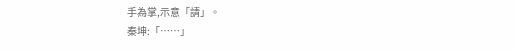手為掌,示意「請」。
秦坤:「……」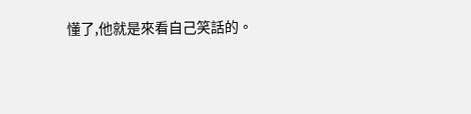懂了,他就是來看自己笑話的。